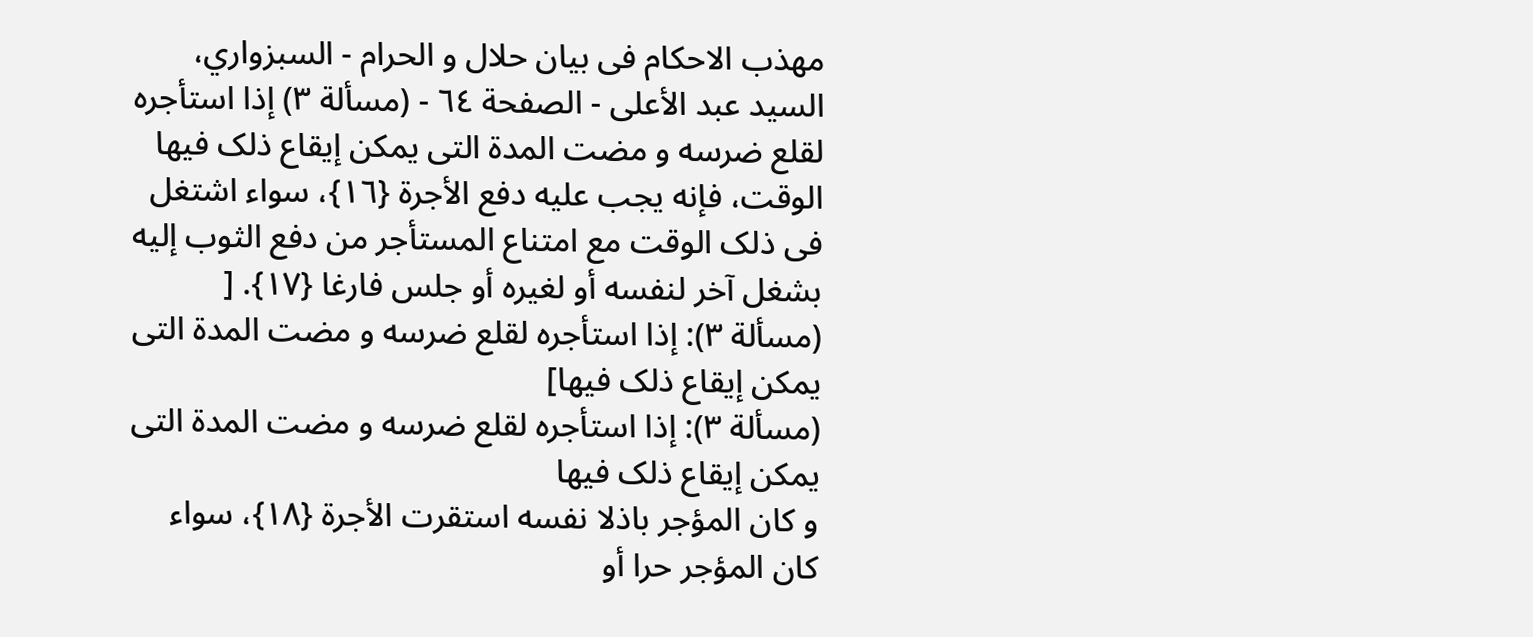مهذب الاحکام فی بیان حلال و الحرام - السبزواري، السيد عبد الأعلى - الصفحة ٦٤ - (مسألة ٣) إذا استأجره لقلع ضرسه و مضت المدة التی یمکن إیقاع ذلک فیها
الوقت، فإنه یجب علیه دفع الأجرة {١٦}، سواء اشتغل فی ذلک الوقت مع امتناع المستأجر من دفع الثوب إلیه بشغل آخر لنفسه أو لغیره أو جلس فارغا {١٧}. [ (مسألة ٣): إذا استأجره لقلع ضرسه و مضت المدة التی یمکن إیقاع ذلک فیها]
(مسألة ٣): إذا استأجره لقلع ضرسه و مضت المدة التی یمکن إیقاع ذلک فیها
و کان المؤجر باذلا نفسه استقرت الأجرة {١٨}، سواء کان المؤجر حرا أو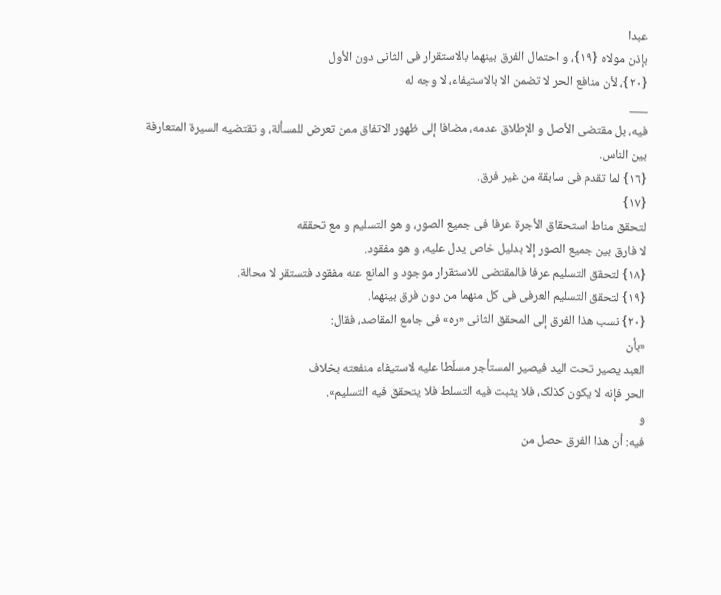عبدا
بإذن مولاه {١٩}، و احتمال الفرق بینهما بالاستقرار فی الثانی دون الأول
{٢٠}، لأن منافع الحر لا تضمن الا بالاستیفاء، لا وجه له
___
فیه، بل مقتضی الأصل و الإطلاق عدمه، مضافا إلی ظهور الاتفاق ممن تعرض للمسألة، و تقتضیه السیرة المتعارفة بین الناس.
{١٦} لما تقدم فی سابقة من غیر فرق.
{١٧}
لتحقق مناط استحقاق الأجرة عرفا فی جمیع الصور، و هو التسلیم و مع تحققه
لا فارق بین جمیع الصور إلا بدلیل خاص یدل علیه، و هو مفقود.
{١٨} لتحقق التسلیم عرفا فالمقتضی للاستقرار موجود و المانع عنه مفقود فتستقر لا محالة.
{١٩} لتحقق التسلیم العرفی فی کل منهما من دون فرق بینهما.
{٢٠} نسب هذا الفرق إلی المحقق الثانی «ره» فی جامع المقاصد، فقال:
«بأن
العبد یصیر تحت الید فیصیر المستأجر مسلّطا علیه لاستیفاء منفعته بخلاف
الحر فإنه لا یکون کذلک، فلا یثبت فیه التسلط فلا یتحقق فیه التسلیم».
و
فیه: أن هذا الفرق حصل من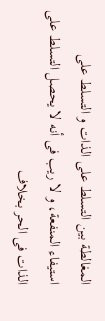المغالطة بین التسلط علی الذات و التسلط علی
استیفاء المنفعة، و لا ریب فی أنه لا یحصل التسلط علی الذات فی الحر بخلاف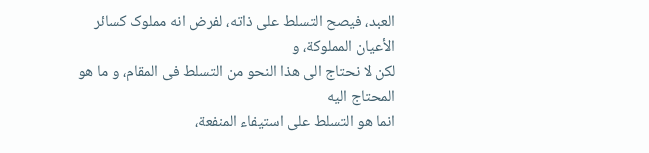العبد، فیصح التسلط علی ذاته، لفرض انه مملوک کسائر الأعیان المملوکة، و
لکن لا نحتاج الی هذا النحو من التسلط فی المقام، و ما هو المحتاج الیه
انما هو التسلط علی استیفاء المنفعة،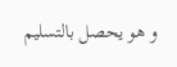و هو یحصل بالتسلیم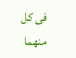فی کل منهما